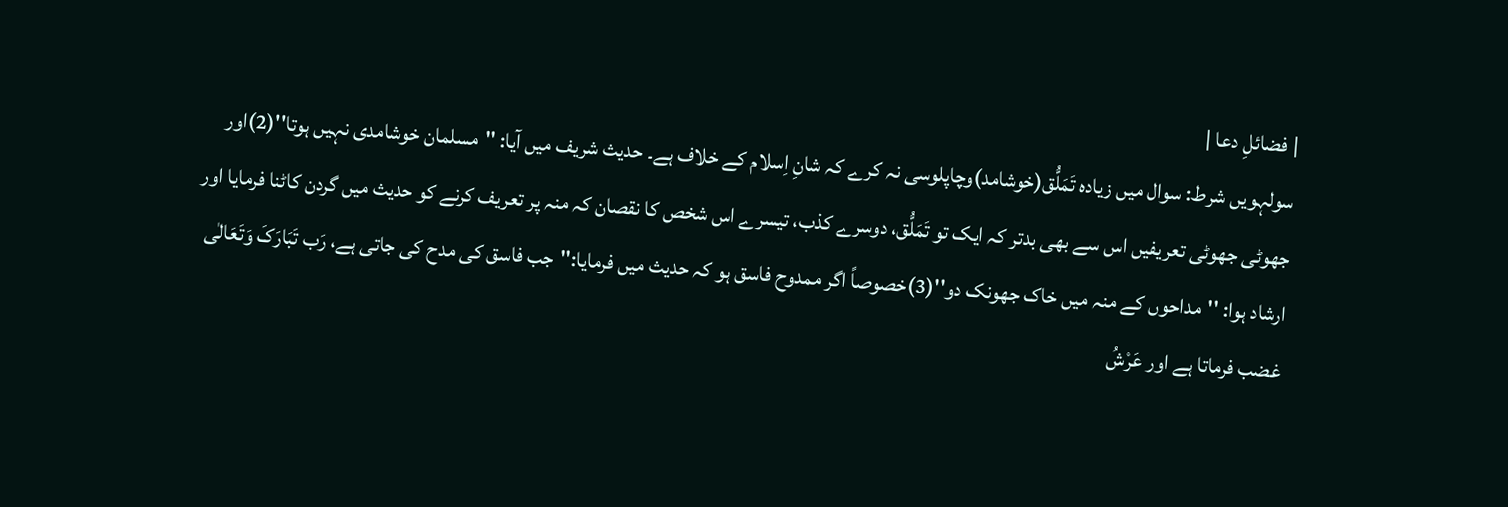| فضائلِ دعا |
سولہویں شرط: سوال میں زیادہ تَمَلُّق(خوشامد)وچاپلوسی نہ کرے کہ شانِ اِسلام کے خلاف ہے۔ حدیث شریف میں آیا: ''مسلمان خوشامدی نہیں ہوتا''(2)اور جھوٹی جھوٹی تعریفیں اس سے بھی بدتر کہ ایک تو تَمَلُّق، دوسرے کذب، تیسرے اس شخص کا نقصان کہ منہ پر تعریف کرنے کو حدیث میں گردن کاٹنا فرمایا اور ارشاد ہوا: ''مداحوں کے منہ میں خاک جھونک دو''(3)خصوصاً اگر ممدوح فاسق ہو کہ حدیث میں فرمایا:''جب فاسق کی مدح کی جاتی ہے، رَب تَبَارَکَ وَتَعَالٰی غضب فرماتا ہے اور عَرْشُ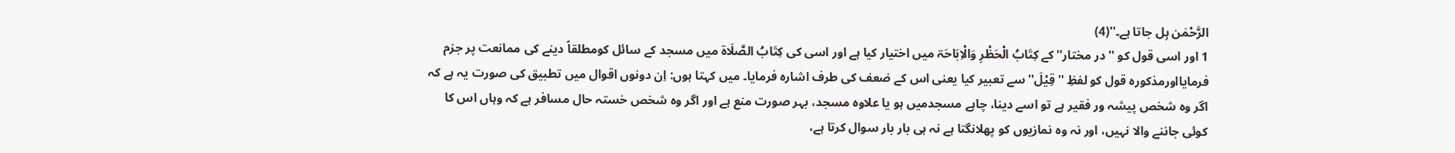الرَّحْمٰن ہِل جاتا ہے۔''(4)
1 اور اسی قول کو ''در مختار'' کے کِتَابُ الْحَظْرِ وَالْاِبَاحَۃ میں اختیار کیا ہے اور اسی کی کِتَابُ الصَّلَاۃ میں مسجد کے سائل کومطلقاً دینے کی ممانعت پر جزم فرمایااورمذکورہ قول کو لفظِ ''قِیْلَ'' سے تعبیر کیا یعنی اس کے ضعف کی طرف اشارہ فرمایا۔ میں کہتا ہوں: اِن دونوں اقوال میں تطبیق کی صورت یہ ہے کہ اگر وہ شخص پیشہ ور فقیر ہے تو اسے دینا، چاہے مسجدمیں ہو یا علاوہ مسجد، بہر صورت منع ہے اور اگر وہ شخص خستہ حال مسافر ہے کہ وہاں اس کا کوئی جاننے والا نہیں، اور نہ وہ نمازیوں کو پھلانگتا ہے نہ ہی بار بار سوال کرتا ہے،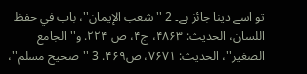تو اسے دینا جائز ہے۔ 2 ''شعب الإیمان''، باب في حفظ اللسان، الحدیث: ۴۸۶۳، ج۴، ص ۲۲۴. و''الجامع الصغیر''، الحدیث: ۷۶۷۱، ص۴۶۹. 3 ''صحیح مسلم''،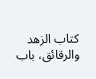کتاب الزھد والرقائق، باب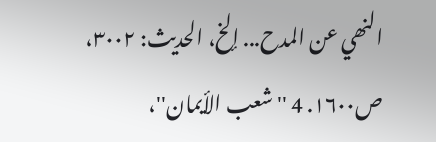النھي عن المدح... إلخ، الحدیث: ۳۰۰۲، ص۱۶۰۰. 4 ''شعب الأیمان''،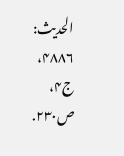الحدیث: ۴۸۸۶، ج۴، ص۲۳۰.